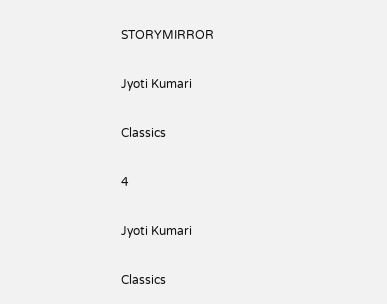STORYMIRROR

Jyoti Kumari

Classics

4

Jyoti Kumari

Classics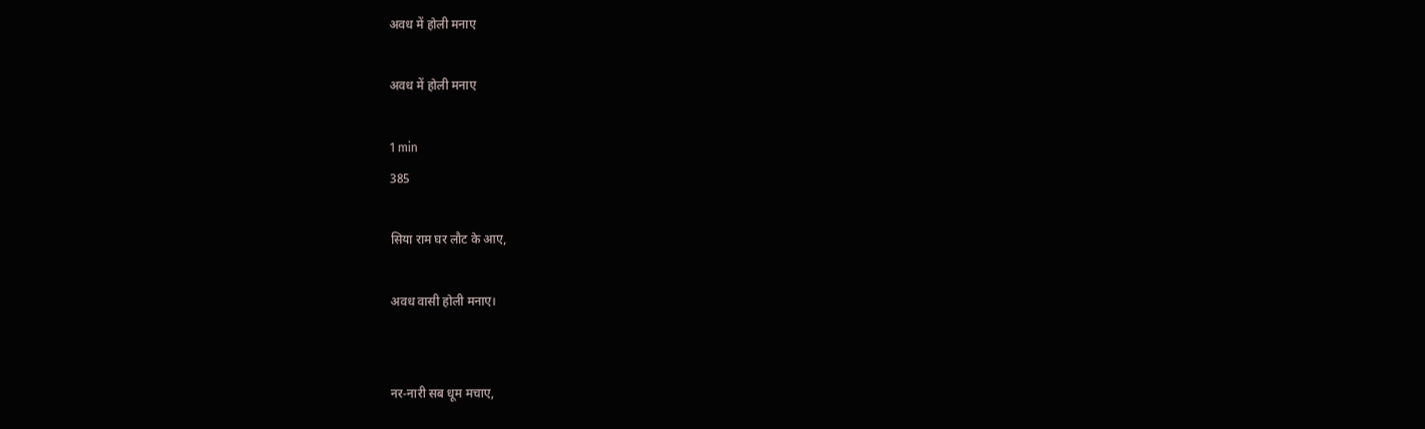अवध में होली मनाए

अवध में होली मनाए

1 min
385

सिया राम घर लौट के आए,

अवध वासी होली मनाए।


नर-नारी सब धूम मचाए,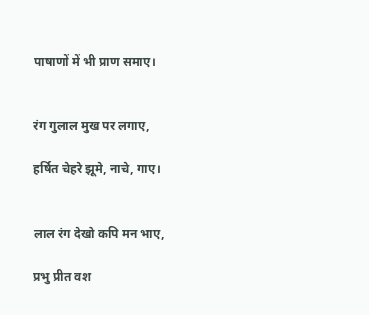पाषाणों में भी प्राण समाए।


रंग गुलाल मुख पर लगाए,

हर्षित चेहरे झूमे, नाचे, गाए।


लाल रंग देखो कपि मन भाए,

प्रभु प्रीत वश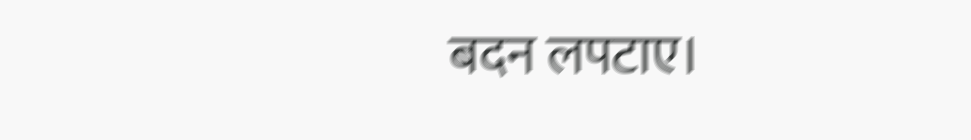बदन लपटाए।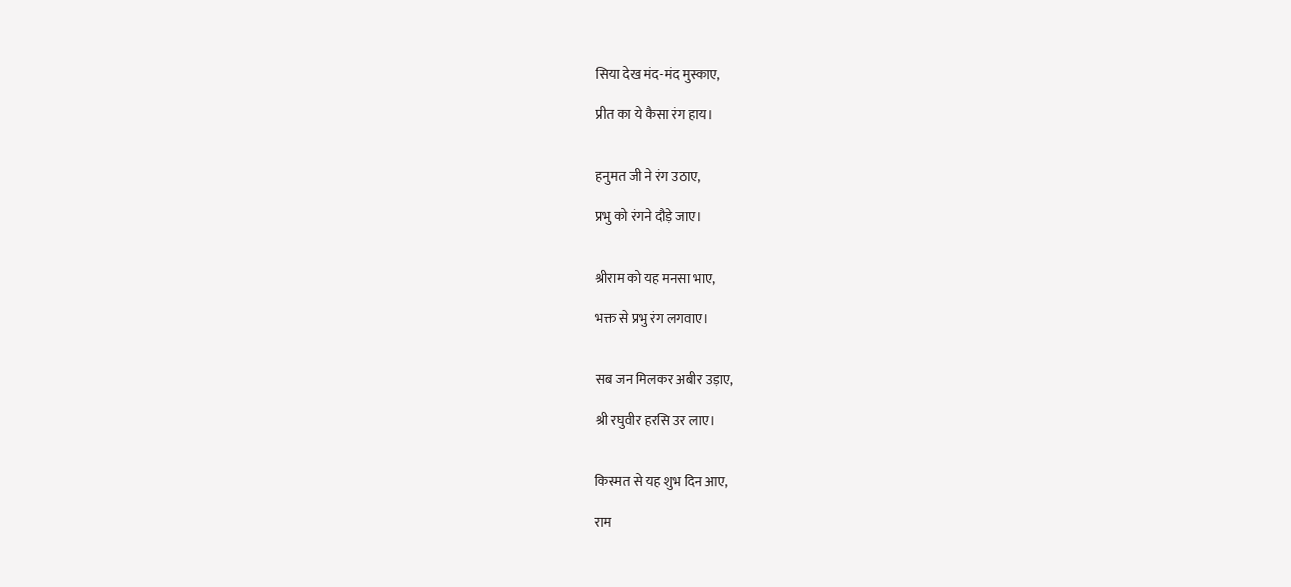सिया देख मंद-मंद मुस्काए,

प्रीत का ये कैसा रंग हाय।


हनुमत जी ने रंग उठाए,

प्रभु को रंगने दौड़े जाए।


श्रीराम को यह मनसा भाए,

भक्त से प्रभु रंग लगवाए।


सब जन मिलकर अबीर उड़ाए,

श्री रघुवीर हरसि उर लाए।


किस्मत से यह शुभ दिन आए,

राम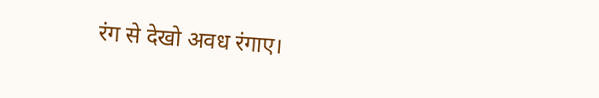रंग से देखो अवध रंगाए।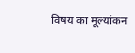विषय का मूल्यांकन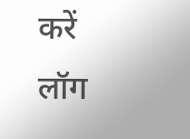करें
लॉग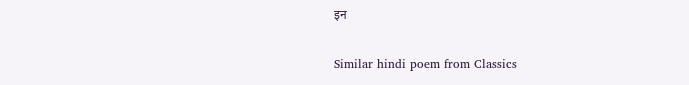इन

Similar hindi poem from Classics